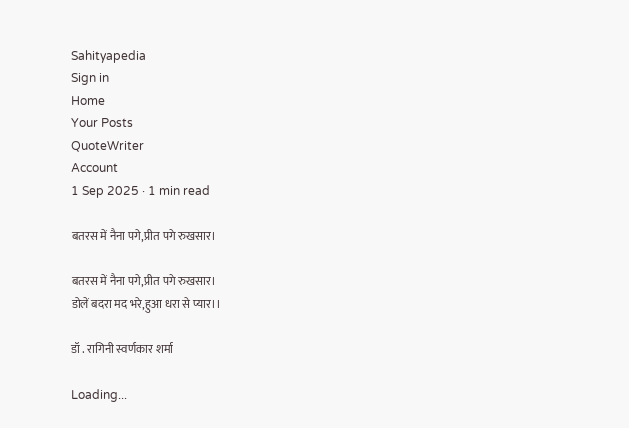Sahityapedia
Sign in
Home
Your Posts
QuoteWriter
Account
1 Sep 2025 · 1 min read

बतरस में नैना पगे,प्रीत पगे रुखसार।

बतरस में नैना पगे,प्रीत पगे रुखसार।
डोलें बदरा मद भरे,हुआ धरा से प्यार।।

डॉ . रागिनी स्वर्णकार शर्मा

Loading...